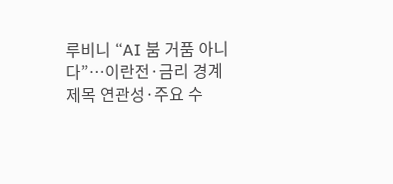루비니 “AI 붐 거품 아니다”…이란전·금리 경계
제목 연관성·주요 수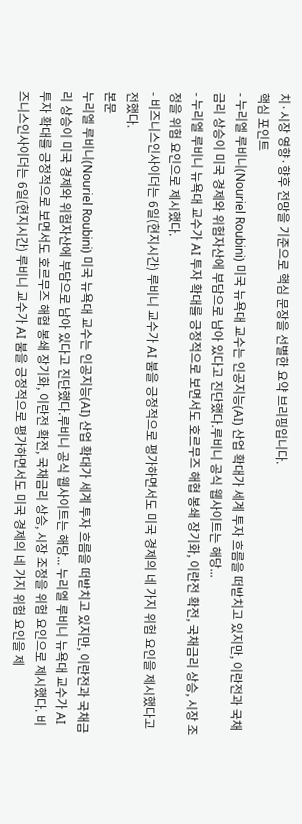치·시장 영향·향후 전망을 기준으로 핵심 문장을 선별한 요약 브리핑입니다.
핵심 포인트
- 누리엘 루비니(Nouriel Roubini) 미국 뉴욕대 교수는 인공지능(AI) 산업 확대가 세계 투자 흐름을 떠받치고 있지만, 이란전과 국채금리 상승이 미국 경제와 위험자산에 부담으로 남아 있다고 진단했다.루비니 공식 웹사이트는 해당...
- 누리엘 루비니 뉴욕대 교수가 AI 투자 확대를 긍정적으로 보면서도 호르무즈 해협 봉쇄 장기화, 이란전 확전, 국채금리 상승, 시장 조정을 위험 요인으로 제시했다.
- 비즈니스인사이더는 6일(현지시간) 루비니 교수가 AI 붐을 긍정적으로 평가하면서도 미국 경제의 네 가지 위험 요인을 제시했다고 전했다.
본문
누리엘 루비니(Nouriel Roubini) 미국 뉴욕대 교수는 인공지능(AI) 산업 확대가 세계 투자 흐름을 떠받치고 있지만, 이란전과 국채금리 상승이 미국 경제와 위험자산에 부담으로 남아 있다고 진단했다.루비니 공식 웹사이트는 해당... 누리엘 루비니 뉴욕대 교수가 AI 투자 확대를 긍정적으로 보면서도 호르무즈 해협 봉쇄 장기화, 이란전 확전, 국채금리 상승, 시장 조정을 위험 요인으로 제시했다. 비즈니스인사이더는 6일(현지시간) 루비니 교수가 AI 붐을 긍정적으로 평가하면서도 미국 경제의 네 가지 위험 요인을 제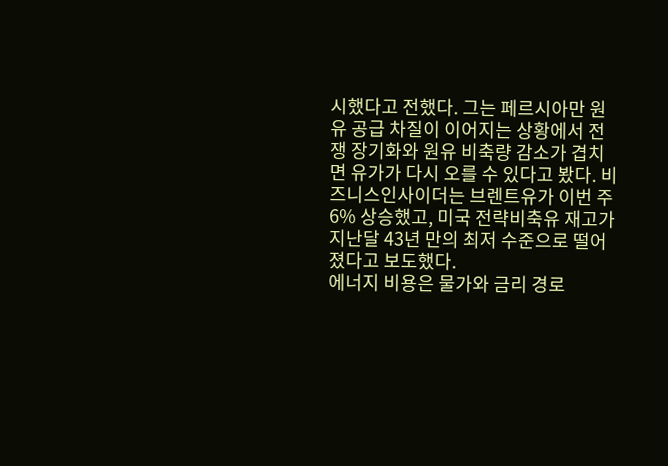시했다고 전했다. 그는 페르시아만 원유 공급 차질이 이어지는 상황에서 전쟁 장기화와 원유 비축량 감소가 겹치면 유가가 다시 오를 수 있다고 봤다. 비즈니스인사이더는 브렌트유가 이번 주 6% 상승했고, 미국 전략비축유 재고가 지난달 43년 만의 최저 수준으로 떨어졌다고 보도했다.
에너지 비용은 물가와 금리 경로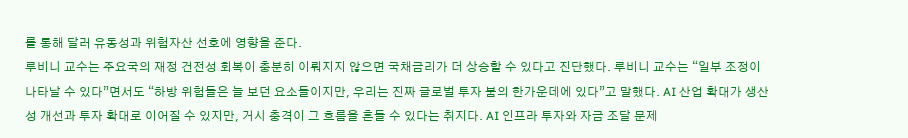를 통해 달러 유동성과 위험자산 선호에 영향을 준다.
루비니 교수는 주요국의 재정 건전성 회복이 충분히 이뤄지지 않으면 국채금리가 더 상승할 수 있다고 진단했다. 루비니 교수는 “일부 조정이 나타날 수 있다”면서도 “하방 위험들은 늘 보던 요소들이지만, 우리는 진짜 글로벌 투자 붐의 한가운데에 있다”고 말했다. AI 산업 확대가 생산성 개선과 투자 확대로 이어질 수 있지만, 거시 충격이 그 흐름을 흔들 수 있다는 취지다. AI 인프라 투자와 자금 조달 문제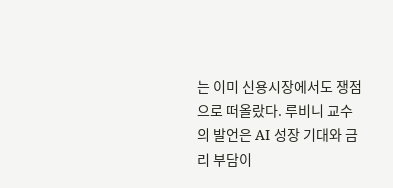는 이미 신용시장에서도 쟁점으로 떠올랐다. 루비니 교수의 발언은 AI 성장 기대와 금리 부담이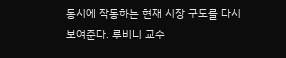동시에 작동하는 현재 시장 구도를 다시 보여준다. 루비니 교수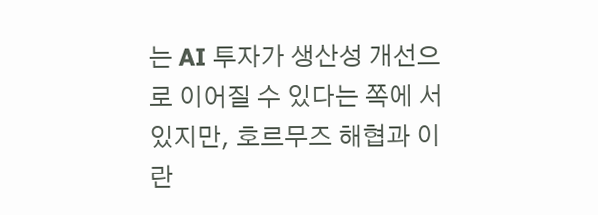는 AI 투자가 생산성 개선으로 이어질 수 있다는 쪽에 서 있지만, 호르무즈 해협과 이란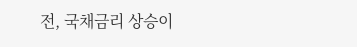전, 국채금리 상승이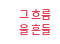그 흐름을 흔들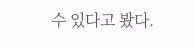수 있다고 봤다.